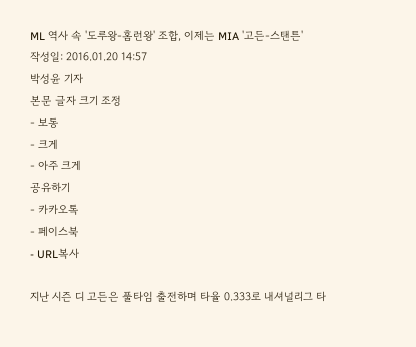ML 역사 속 '도루왕-홈런왕' 조합, 이제는 MIA '고든-스탠튼'
작성일: 2016.01.20 14:57
박성윤 기자
본문 글자 크기 조정
- 보통
- 크게
- 아주 크게
공유하기
- 카카오톡
- 페이스북
- URL복사

지난 시즌 디 고든은 풀타임 출전하며 타율 0.333로 내셔널리그 타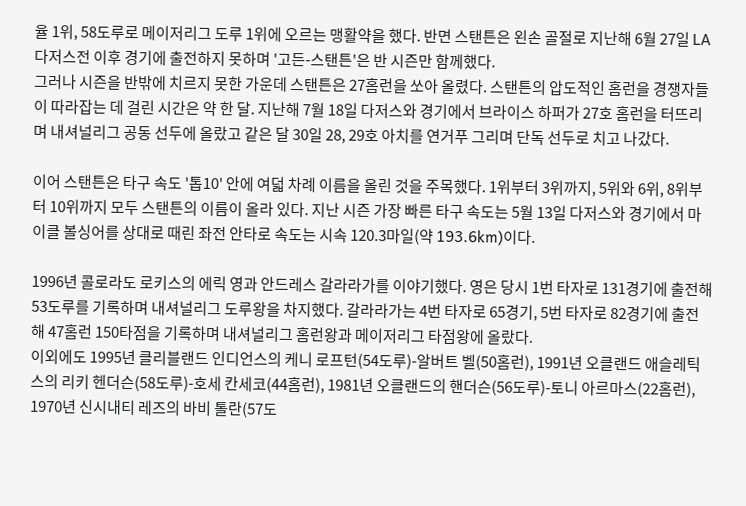율 1위, 58도루로 메이저리그 도루 1위에 오르는 맹활약을 했다. 반면 스탠튼은 왼손 골절로 지난해 6월 27일 LA 다저스전 이후 경기에 출전하지 못하며 '고든-스탠튼'은 반 시즌만 함께했다.
그러나 시즌을 반밖에 치르지 못한 가운데 스탠튼은 27홈런을 쏘아 올렸다. 스탠튼의 압도적인 홈런을 경쟁자들이 따라잡는 데 걸린 시간은 약 한 달. 지난해 7월 18일 다저스와 경기에서 브라이스 하퍼가 27호 홈런을 터뜨리며 내셔널리그 공동 선두에 올랐고 같은 달 30일 28, 29호 아치를 연거푸 그리며 단독 선두로 치고 나갔다.

이어 스탠튼은 타구 속도 '톱10' 안에 여덟 차례 이름을 올린 것을 주목했다. 1위부터 3위까지, 5위와 6위, 8위부터 10위까지 모두 스탠튼의 이름이 올라 있다. 지난 시즌 가장 빠른 타구 속도는 5월 13일 다저스와 경기에서 마이클 볼싱어를 상대로 때린 좌전 안타로 속도는 시속 120.3마일(약 193.6km)이다.

1996년 콜로라도 로키스의 에릭 영과 안드레스 갈라라가를 이야기했다. 영은 당시 1번 타자로 131경기에 출전해 53도루를 기록하며 내셔널리그 도루왕을 차지했다. 갈라라가는 4번 타자로 65경기, 5번 타자로 82경기에 출전해 47홈런 150타점을 기록하며 내셔널리그 홈런왕과 메이저리그 타점왕에 올랐다.
이외에도 1995년 클리블랜드 인디언스의 케니 로프턴(54도루)-알버트 벨(50홈런), 1991년 오클랜드 애슬레틱스의 리키 헨더슨(58도루)-호세 칸세코(44홈런), 1981년 오클랜드의 핸더슨(56도루)-토니 아르마스(22홈런), 1970년 신시내티 레즈의 바비 톨란(57도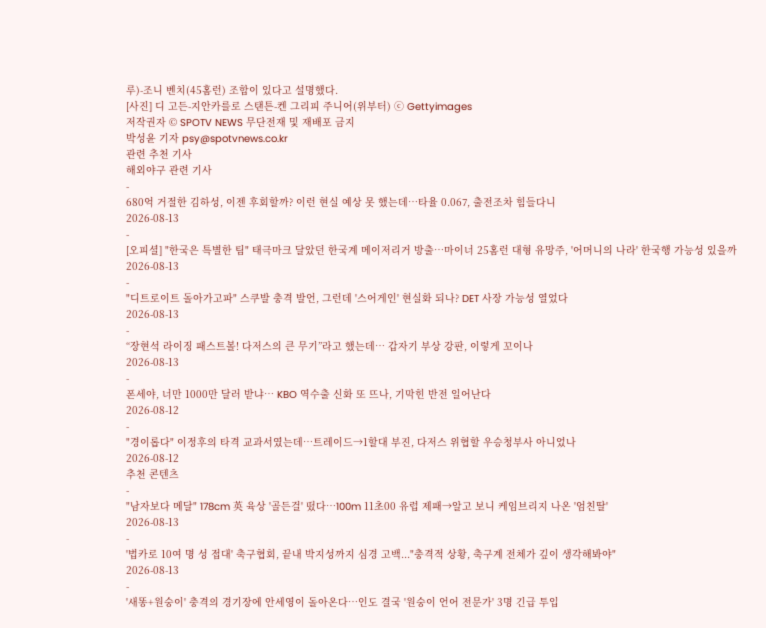루)-조니 벤치(45홈런) 조합이 있다고 설명했다.
[사진] 디 고든-지안카를로 스탠튼-켄 그리피 주니어(위부터) ⓒ Gettyimages
저작권자 © SPOTV NEWS 무단전재 및 재배포 금지
박성윤 기자 psy@spotvnews.co.kr
관련 추천 기사
해외야구 관련 기사
-
680억 거절한 김하성, 이젠 후회할까? 이런 현실 예상 못 했는데…타율 0.067, 출전조차 힘들다니
2026-08-13
-
[오피셜] "한국은 특별한 팀" 태극마크 달았던 한국계 메이저리거 방출…마이너 25홈런 대형 유망주, '어머니의 나라' 한국행 가능성 있을까
2026-08-13
-
"디트로이트 돌아가고파" 스쿠발 충격 발언, 그런데 '스어게인' 현실화 되나? DET 사장 가능성 열었다
2026-08-13
-
“장현석 라이징 패스트볼! 다저스의 큰 무기”라고 했는데… 갑자기 부상 강판, 이렇게 꼬이나
2026-08-13
-
폰세야, 너만 1000만 달러 받냐… KBO 역수출 신화 또 뜨나, 기막힌 반전 일어난다
2026-08-12
-
"경이롭다" 이정후의 타격 교과서였는데…트레이드→1할대 부진, 다저스 위협할 우승청부사 아니었나
2026-08-12
추천 콘텐츠
-
"남자보다 메달" 178cm 英 육상 '골든걸' 떴다…100m 11초00 유럽 제패→알고 보니 케임브리지 나온 '엄친딸'
2026-08-13
-
'법카로 10여 명 성 접대' 축구협회, 끝내 박지성까지 심경 고백..."충격적 상황, 축구계 전체가 깊이 생각해봐야"
2026-08-13
-
'새똥+원숭이' 충격의 경기장에 안세영이 돌아온다…인도 결국 '원숭이 언어 전문가' 3명 긴급 투입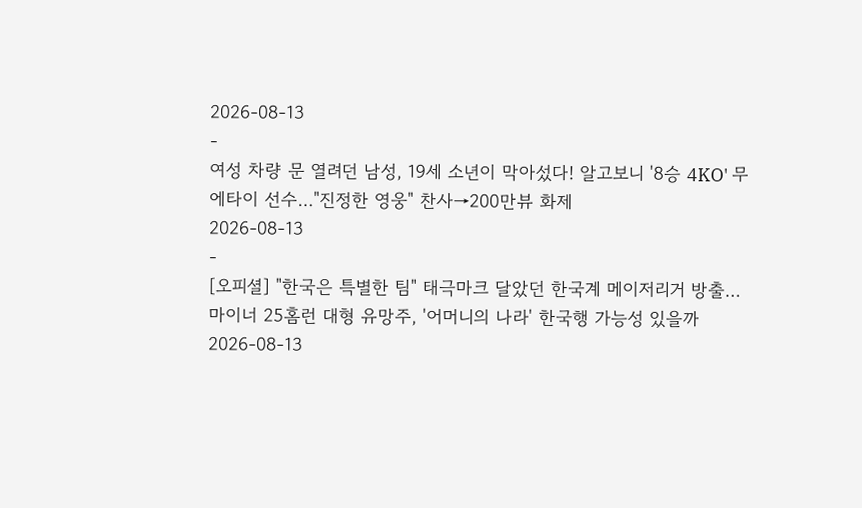2026-08-13
-
여성 차량 문 열려던 남성, 19세 소년이 막아섰다! 알고보니 '8승 4KO' 무에타이 선수…"진정한 영웅" 찬사→200만뷰 화제
2026-08-13
-
[오피셜] "한국은 특별한 팀" 태극마크 달았던 한국계 메이저리거 방출…마이너 25홈런 대형 유망주, '어머니의 나라' 한국행 가능성 있을까
2026-08-13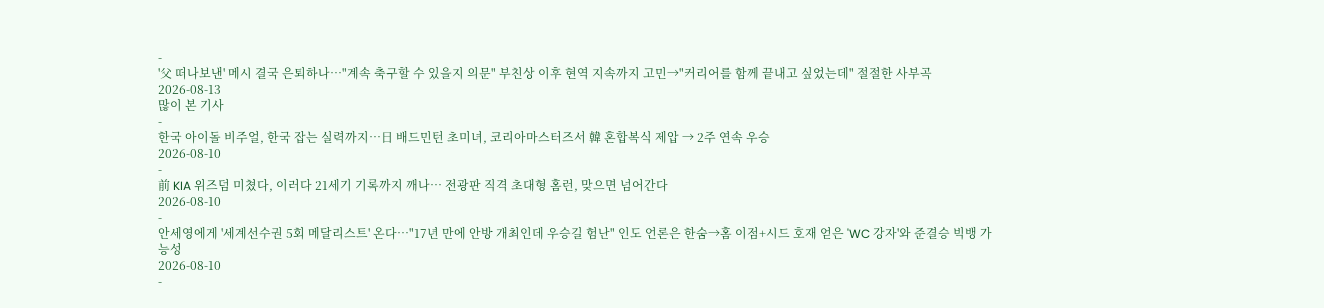-
'父 떠나보낸' 메시 결국 은퇴하나…"계속 축구할 수 있을지 의문" 부친상 이후 현역 지속까지 고민→"커리어를 함께 끝내고 싶었는데" 절절한 사부곡
2026-08-13
많이 본 기사
-
한국 아이돌 비주얼, 한국 잡는 실력까지…日 배드민턴 초미녀, 코리아마스터즈서 韓 혼합복식 제압 → 2주 연속 우승
2026-08-10
-
前 KIA 위즈덤 미쳤다, 이러다 21세기 기록까지 깨나… 전광판 직격 초대형 홈런, 맞으면 넘어간다
2026-08-10
-
안세영에게 '세계선수권 5회 메달리스트' 온다…"17년 만에 안방 개최인데 우승길 험난" 인도 언론은 한숨→홈 이점+시드 호재 얻은 'WC 강자'와 준결승 빅뱅 가능성
2026-08-10
-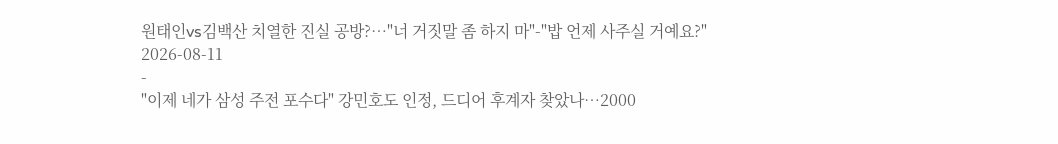원태인vs김백산 치열한 진실 공방?…"너 거짓말 좀 하지 마"-"밥 언제 사주실 거예요?"
2026-08-11
-
"이제 네가 삼성 주전 포수다" 강민호도 인정, 드디어 후계자 찾았나…2000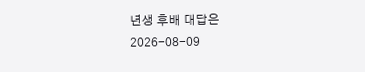년생 후배 대답은
2026-08-09